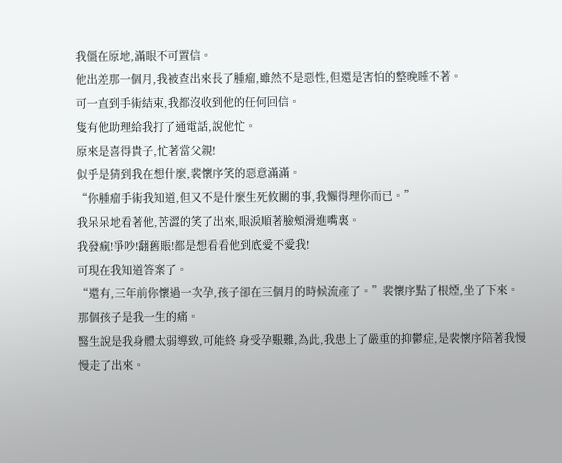我僵在原地,滿眼不可置信。
他出差那一個月,我被查出來長了腫瘤,雖然不是惡性,但還是害怕的整晚睡不著。
可一直到手術結束,我都沒收到他的任何回信。
隻有他助理給我打了通電話,說他忙。
原來是喜得貴子,忙著當父親!
似乎是猜到我在想什麼,裴懷序笑的惡意滿滿。
“你腫瘤手術我知道,但又不是什麼生死攸關的事,我懶得理你而已。”
我呆呆地看著他,苦澀的笑了出來,眼淚順著臉頰滑進嘴裏。
我發瘋!爭吵!翻舊賬!都是想看看他到底愛不愛我!
可現在我知道答案了。
“還有,三年前你懷過一次孕,孩子卻在三個月的時候流產了。”裴懷序點了根煙,坐了下來。
那個孩子是我一生的痛。
醫生說是我身體太弱導致,可能終 身受孕艱難,為此,我患上了嚴重的抑鬱症,是裴懷序陪著我慢慢走了出來。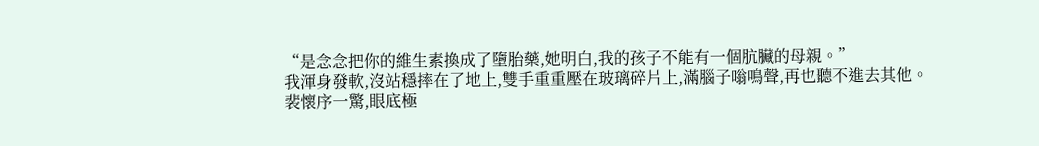“是念念把你的維生素換成了墮胎藥,她明白,我的孩子不能有一個肮臟的母親。”
我渾身發軟,沒站穩摔在了地上,雙手重重壓在玻璃碎片上,滿腦子嗡鳴聲,再也聽不進去其他。
裴懷序一驚,眼底極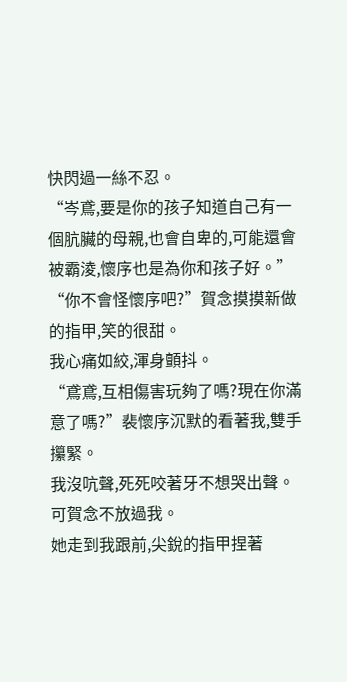快閃過一絲不忍。
“岑鳶,要是你的孩子知道自己有一個肮臟的母親,也會自卑的,可能還會被霸淩,懷序也是為你和孩子好。”
“你不會怪懷序吧?”賀念摸摸新做的指甲,笑的很甜。
我心痛如絞,渾身顫抖。
“鳶鳶,互相傷害玩夠了嗎?現在你滿意了嗎?”裴懷序沉默的看著我,雙手攥緊。
我沒吭聲,死死咬著牙不想哭出聲。
可賀念不放過我。
她走到我跟前,尖銳的指甲捏著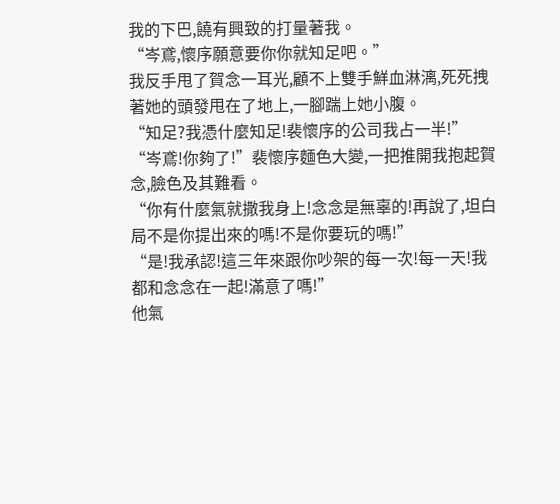我的下巴,饒有興致的打量著我。
“岑鳶,懷序願意要你你就知足吧。”
我反手甩了賀念一耳光,顧不上雙手鮮血淋漓,死死拽著她的頭發甩在了地上,一腳踹上她小腹。
“知足?我憑什麼知足!裴懷序的公司我占一半!”
“岑鳶!你夠了!”裴懷序麵色大變,一把推開我抱起賀念,臉色及其難看。
“你有什麼氣就撒我身上!念念是無辜的!再說了,坦白局不是你提出來的嗎!不是你要玩的嗎!”
“是!我承認!這三年來跟你吵架的每一次!每一天!我都和念念在一起!滿意了嗎!”
他氣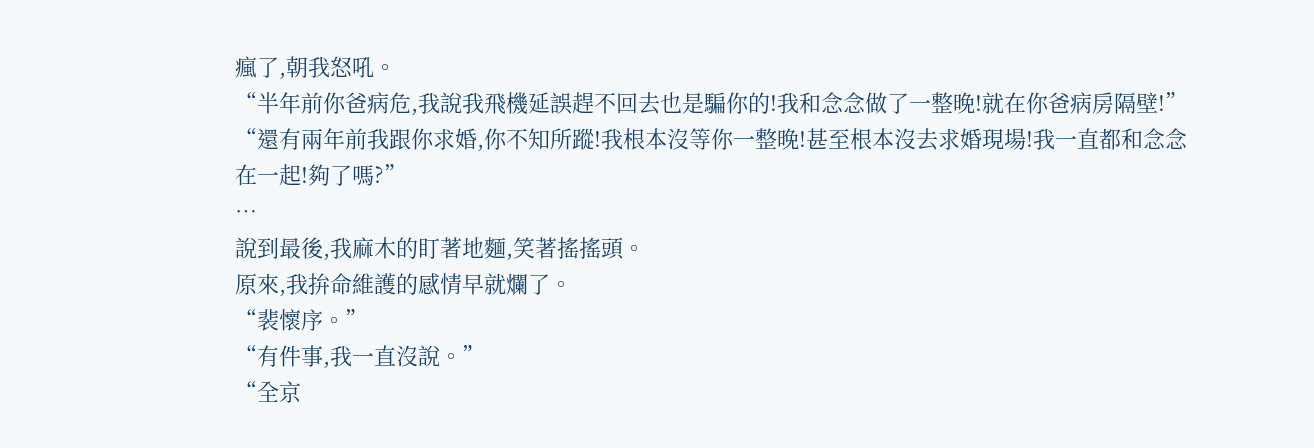瘋了,朝我怒吼。
“半年前你爸病危,我說我飛機延誤趕不回去也是騙你的!我和念念做了一整晚!就在你爸病房隔壁!”
“還有兩年前我跟你求婚,你不知所蹤!我根本沒等你一整晚!甚至根本沒去求婚現場!我一直都和念念在一起!夠了嗎?”
…
說到最後,我麻木的盯著地麵,笑著搖搖頭。
原來,我拚命維護的感情早就爛了。
“裴懷序。”
“有件事,我一直沒說。”
“全京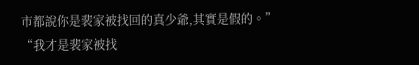市都說你是裴家被找回的真少爺,其實是假的。”
“我才是裴家被找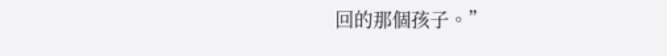回的那個孩子。”